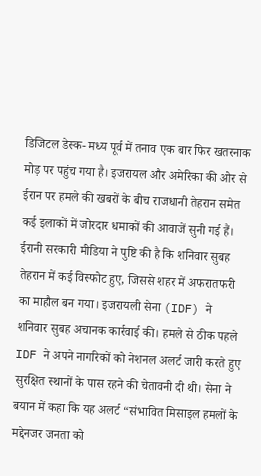डिजिटल डेस्क- मध्य पूर्व में तनाव एक बार फिर खतरनाक मोड़ पर पहुंच गया है। इजरायल और अमेरिका की ओर से ईरान पर हमले की खबरों के बीच राजधानी तेहरान समेत कई इलाकों में जोरदार धमाकों की आवाजें सुनी गई हैं। ईरानी सरकारी मीडिया ने पुष्टि की है कि शनिवार सुबह तेहरान में कई विस्फोट हुए, जिससे शहर में अफरातफरी का माहौल बन गया। इजरायली सेना (IDF) ने शनिवार सुबह अचानक कार्रवाई की। हमले से ठीक पहले IDF ने अपने नागरिकों को नेशनल अलर्ट जारी करते हुए सुरक्षित स्थानों के पास रहने की चेतावनी दी थी। सेना ने बयान में कहा कि यह अलर्ट “संभावित मिसाइल हमलों के मद्देनजर जनता को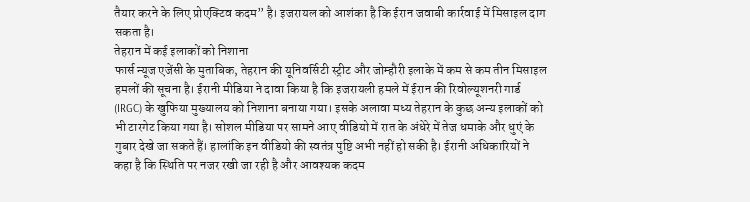तैयार करने के लिए प्रोएक्टिव कदम” है। इजरायल को आशंका है कि ईरान जवाबी कार्रवाई में मिसाइल दाग सकता है।
तेहरान में कई इलाकों को निशाना
फार्स न्यूज एजेंसी के मुताबिक, तेहरान की यूनिवर्सिटी स्ट्रीट और जोम्हौरी इलाके में कम से कम तीन मिसाइल हमलों की सूचना है। ईरानी मीडिया ने दावा किया है कि इजरायली हमले में ईरान की रिवोल्यूशनरी गार्ड (IRGC) के खुफिया मुख्यालय को निशाना बनाया गया। इसके अलावा मध्य तेहरान के कुछ अन्य इलाकों को भी टारगेट किया गया है। सोशल मीडिया पर सामने आए वीडियो में रात के अंधेरे में तेज धमाके और धुएं के गुबार देखे जा सकते हैं। हालांकि इन वीडियो की स्वतंत्र पुष्टि अभी नहीं हो सकी है। ईरानी अधिकारियों ने कहा है कि स्थिति पर नजर रखी जा रही है और आवश्यक कदम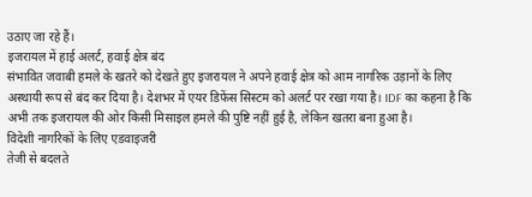उठाए जा रहे हैं।
इजरायल में हाई अलर्ट, हवाई क्षेत्र बंद
संभावित जवाबी हमले के खतरे को देखते हुए इजरायल ने अपने हवाई क्षेत्र को आम नागरिक उड़ानों के लिए अस्थायी रूप से बंद कर दिया है। देशभर में एयर डिफेंस सिस्टम को अलर्ट पर रखा गया है। IDF का कहना है कि अभी तक इजरायल की ओर किसी मिसाइल हमले की पुष्टि नहीं हुई है, लेकिन खतरा बना हुआ है।
विदेशी नागरिकों के लिए एडवाइजरी
तेजी से बदलते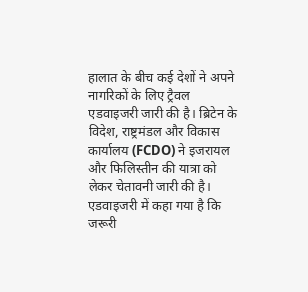हालात के बीच कई देशों ने अपने नागरिकों के लिए ट्रैवल एडवाइजरी जारी की है। ब्रिटेन के विदेश, राष्ट्रमंडल और विकास कार्यालय (FCDO) ने इजरायल और फिलिस्तीन की यात्रा को लेकर चेतावनी जारी की है। एडवाइजरी में कहा गया है कि जरूरी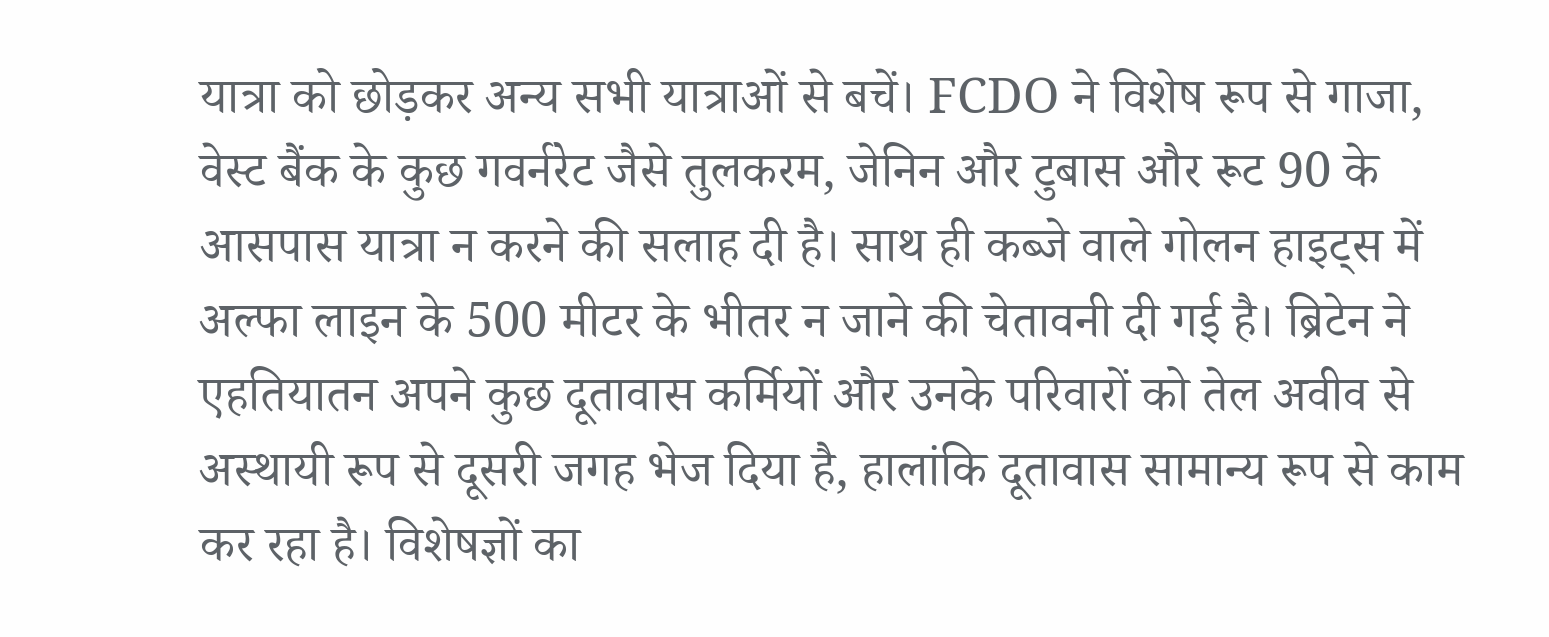यात्रा को छोड़कर अन्य सभी यात्राओं से बचें। FCDO ने विशेष रूप से गाजा, वेस्ट बैंक के कुछ गवर्नरेट जैसे तुलकरम, जेनिन और टुबास और रूट 90 के आसपास यात्रा न करने की सलाह दी है। साथ ही कब्जे वाले गोलन हाइट्स में अल्फा लाइन के 500 मीटर के भीतर न जाने की चेतावनी दी गई है। ब्रिटेन ने एहतियातन अपने कुछ दूतावास कर्मियों और उनके परिवारों को तेल अवीव से अस्थायी रूप से दूसरी जगह भेज दिया है, हालांकि दूतावास सामान्य रूप से काम कर रहा है। विशेषज्ञों का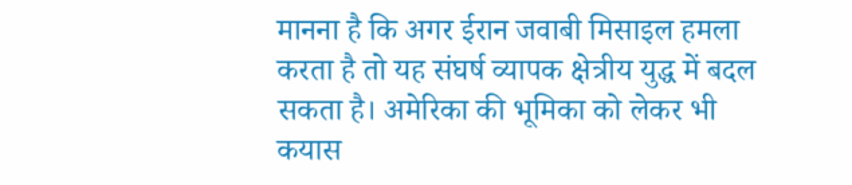मानना है कि अगर ईरान जवाबी मिसाइल हमला करता है तो यह संघर्ष व्यापक क्षेत्रीय युद्ध में बदल सकता है। अमेरिका की भूमिका को लेकर भी कयास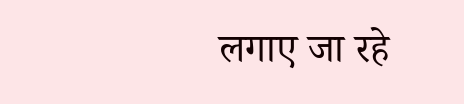लगाए जा रहे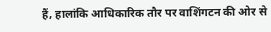हैं, हालांकि आधिकारिक तौर पर वाशिंगटन की ओर से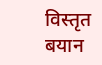विस्तृत बयान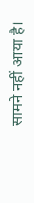सामने नहीं आया है।